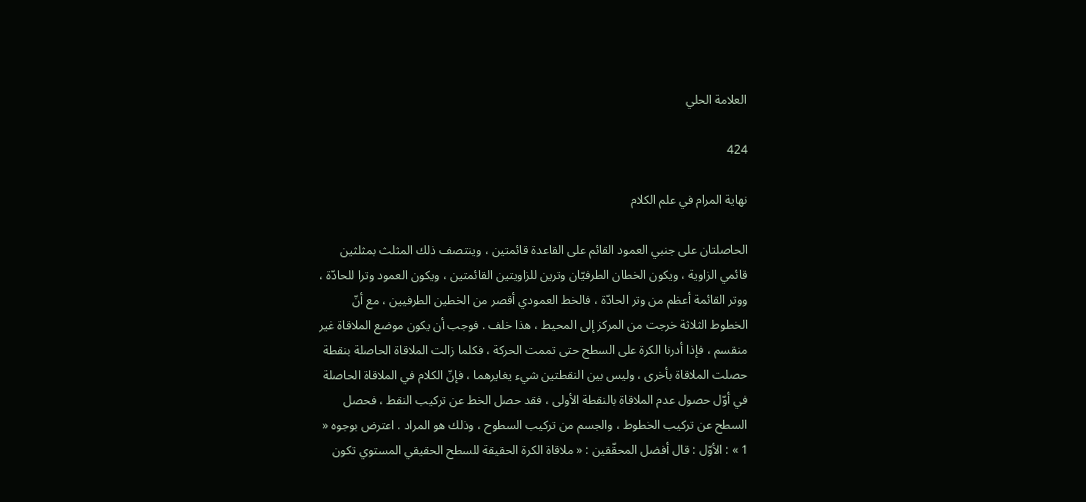العلامة الحلي

424

نهاية المرام في علم الكلام

الحاصلتان على جنبي العمود القائم على القاعدة قائمتين ، وينتصف ذلك المثلث بمثلثين قائمي الزاوية ، ويكون الخطان الطرفيّان وترين للزاويتين القائمتين ، ويكون العمود وترا للحادّة ، ووتر القائمة أعظم من وتر الحادّة ، فالخط العمودي أقصر من الخطين الطرفيين ، مع أنّ الخطوط الثلاثة خرجت من المركز إلى المحيط ، هذا خلف . فوجب أن يكون موضع الملاقاة غير منقسم ، فإذا أدرنا الكرة على السطح حتى تممت الحركة ، فكلما زالت الملاقاة الحاصلة بنقطة حصلت الملاقاة بأخرى ، وليس بين النقطتين شيء يغايرهما ، فإنّ الكلام في الملاقاة الحاصلة في أوّل حصول عدم الملاقاة بالنقطة الأولى ، فقد حصل الخط عن تركيب النقط ، فحصل السطح عن تركيب الخطوط ، والجسم من تركيب السطوح ، وذلك هو المراد . اعترض بوجوه « 1 » : الأوّل : قال أفضل المحقّقين : « ملاقاة الكرة الحقيقة للسطح الحقيقي المستوي تكون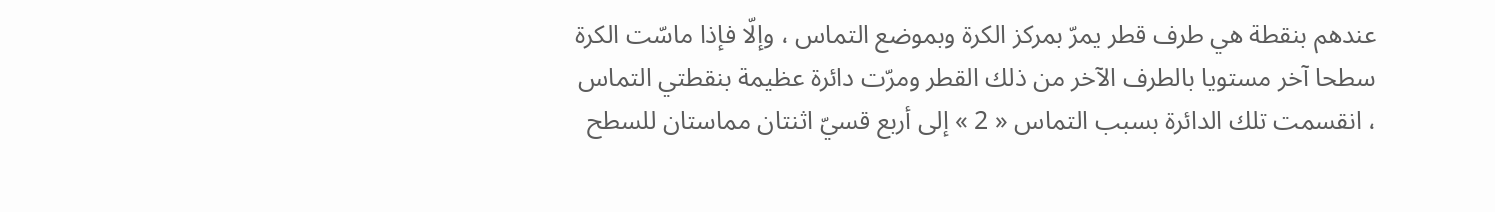عندهم بنقطة هي طرف قطر يمرّ بمركز الكرة وبموضع التماس ، وإلّا فإذا ماسّت الكرة سطحا آخر مستويا بالطرف الآخر من ذلك القطر ومرّت دائرة عظيمة بنقطتي التماس ، انقسمت تلك الدائرة بسبب التماس « 2 » إلى أربع قسيّ اثنتان مماستان للسطح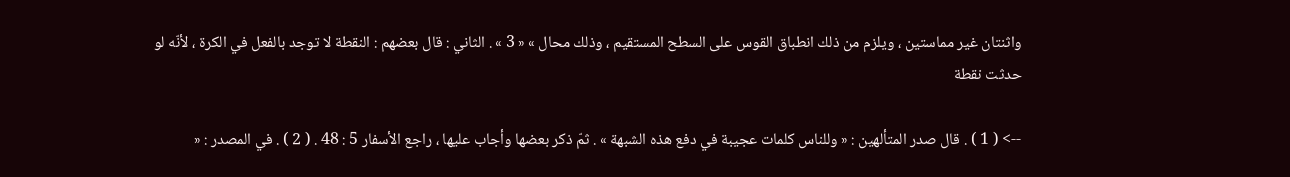واثنتان غير مماستين ، ويلزم من ذلك انطباق القوس على السطح المستقيم ، وذلك محال » « 3 » . الثاني : قال بعضهم : النقطة لا توجد بالفعل في الكرة ، لأنّه لو حدثت نقطة

--> ( 1 ) . قال صدر المتألهين : « وللناس كلمات عجيبة في دفع هذه الشبهة » . ثمّ ذكر بعضها وأجاب عليها ، راجع الأسفار 5 : 48 . ( 2 ) . في المصدر : «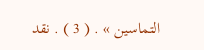التماسين » . ( 3 ) . نقد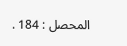المحصل : 184 .